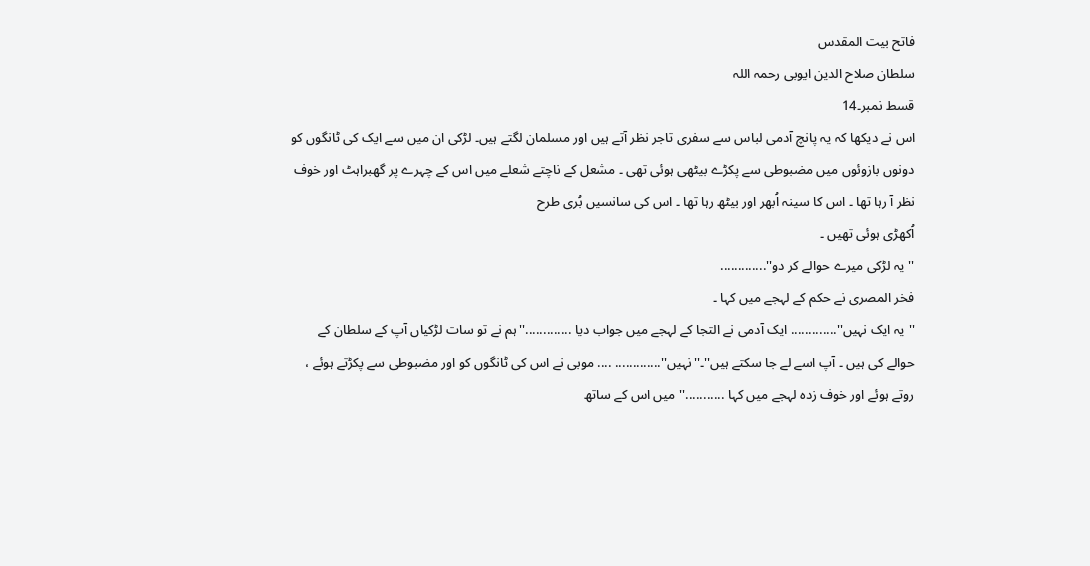فاتح بیت المقدس
سلطان صلاح الدین ایوبی رحمہ اللہ
قسط نمبر۔14
اس نے دیکھا کہ یہ پانچ آدمی لباس سے سفری تاجر نظر آتے ہیں اور مسلمان لگتے ہیں۔ لڑکی ان میں سے ایک کی ٹانگوں کو دونوں بازوئوں میں مضبوطی سے پکڑے بیٹھی ہوئی تھی ۔ مشعل کے ناچتے شعلے میں اس کے چہرے پر گھبراہٹ اور خوف نظر آ رہا تھا ۔ اس کا سینہ اُبھر اور بیٹھ رہا تھا ۔ اس کی سانسیں بُری طرح
اُکھڑی ہوئی تھیں ۔
''یہ لڑکی میرے حوالے کر دو''.............
فخر المصری نے حکم کے لہجے میں کہا ۔
''یہ ایک نہیں''............. ایک آدمی نے التجا کے لہجے میں جواب دیا .............''ہم نے تو سات لڑکیاں آپ کے سلطان کے حوالے کی ہیں ۔ آپ اسے لے جا سکتے ہیں''۔''نہیں''............. .... موبی نے اس کی ٹانگوں کو اور مضبوطی سے پکڑتے ہوئے ، روتے ہوئے اور خوف زدہ لہجے میں کہا ...........''میں اس کے ساتھ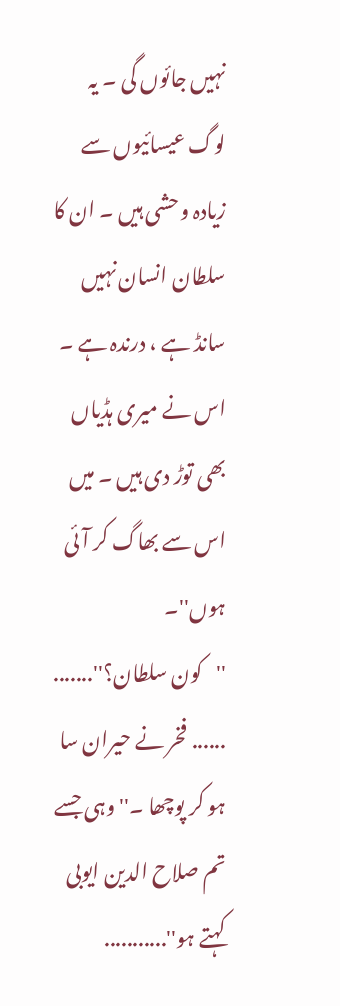نہیں جائوں گی ۔ یہ لوگ عیسائیوں سے زیادہ وحشی ہیں ۔ ان کا سلطان انسان نہیں سانڈ ہے ، درندہ ہے ۔ اس نے میری ہڈیاں بھی توڑ دی ہیں ۔ میں اس سے بھاگ کر آئی ہوں''۔
''کون سلطان؟''....... ...... فخر نے حیران سا ہو کر پوچھا ۔''وہی جسے تم صلاح الدین ایوبی کہتے ہو''...........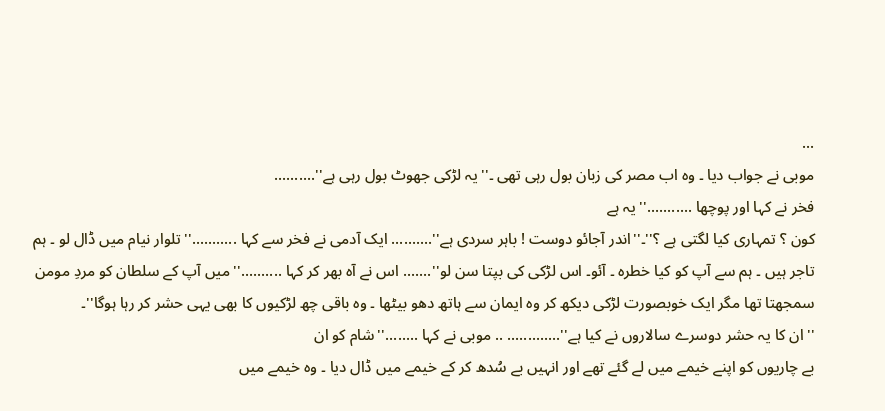...
موبی نے جواب دیا ۔ وہ اب مصر کی زبان بول رہی تھی ۔''یہ لڑکی جھوٹ بول رہی ہے''..........
فخر نے کہا اور پوچھا ...........''یہ ہے
کون ؟ تمہاری کیا لگتی ہے ؟''۔''اندر آجائو دوست ! باہر سردی ہے''.......... ایک آدمی نے فخر سے کہا ...........''تلوار نیام میں ڈال لو ۔ ہم تاجر ہیں ۔ ہم سے آپ کو کیا خطرہ ۔ آئو۔ اس لڑکی کی بپتا سن لو''....... اس نے آہ بھر کر کہا ..........''میں آپ کے سلطان کو مردِ مومن سمجھتا تھا مگر ایک خوبصورت لڑکی دیکھ کر وہ ایمان سے ہاتھ دھو بیٹھا ۔ وہ باقی چھ لڑکیوں کا بھی یہی حشر کر رہا ہوگا''۔
''ان کا یہ حشر دوسرے سالاروں نے کیا ہے''............. .. موبی نے کہا ........''شام کو ان
بے چاریوں کو اپنے خیمے میں لے گئے تھے اور انہیں بے سُدھ کر کے خیمے میں ڈال دیا ۔ وہ خیمے میں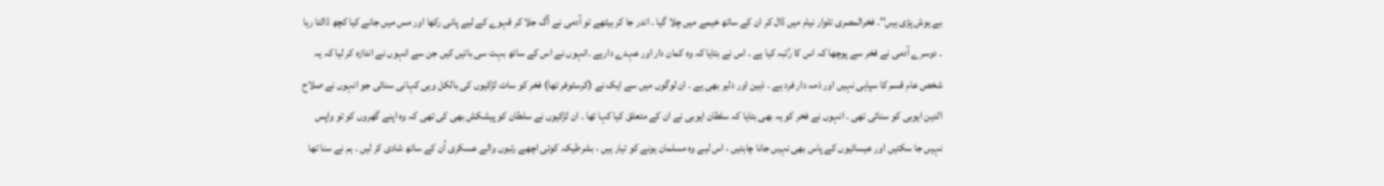بے ہوش پڑی ہیں''۔ فخرالمصری تلوار نیام میں ڈال کر ان کے ساتھ خیمے میں چلا گیا ۔ اندر جا کر بیٹھے تو آدمی نے آگ جلا کر قہوے کے لیے پانی رکھا اور مس میں جانے کیا کچھ ڈالتا رہا ۔ دوسرے آدمی نے فخر سے پوچھا کہ اس کا رُتبہ کیا ہے ۔ اس نے بتایا کہ وہ کمان دار اور عہدے دارہے ۔انہوں نے اس کے ساتھ بہت سی باتیں کیں جن سے انہوں نے اندازہ کر لیا کہ یہ شخص عام قسم کا سپاہی نہیں اور ذمہ دار فرد ہے ۔ ذہین اور دلیر بھی ہے ۔ ان لوگوں میں سے ایک نے (کرسٹوفر تھا) فخر کو سات لڑکیوں کی بالکل وہی کہانی سنائی جو انہوں نے صلاح الدین ایوبی کو سنائی تھی ۔ انہوں نے فخر کو یہ بھی بتایا کہ سلطان ایوبی نے ان کے متعلق کیا کہا تھا ۔ ان لڑکیوں نے سلطان کو پیشکش بھی کی تھی کہ وہ اپنے گھروں کو تو واپس نہیں جا سکتیں اور عیسائیوں کے پاس بھی نہیں جانا چاہتیں ، اس لیے وہ مسلمان ہونے کو تیار ہیں ، بشرطیکہ کوئی اچھے رتبوں والے عسکری اُن کے ساتھ شادی کر لیں ۔ ہم نے سنا تھا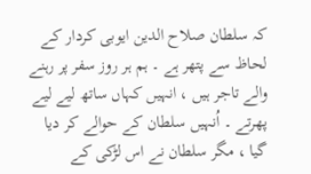کہ سلطان صلاح الدین ایوبی کردار کے لحاظ سے پتھر ہے ۔ ہم ہر روز سفر پر رہنے والے تاجر ہیں ، انہیں کہاں ساتھ لیے لیے پھرتے ۔ اُنہیں سلطان کے حوالے کر دیا گیا ، مگر سلطان نے اس لڑکی کے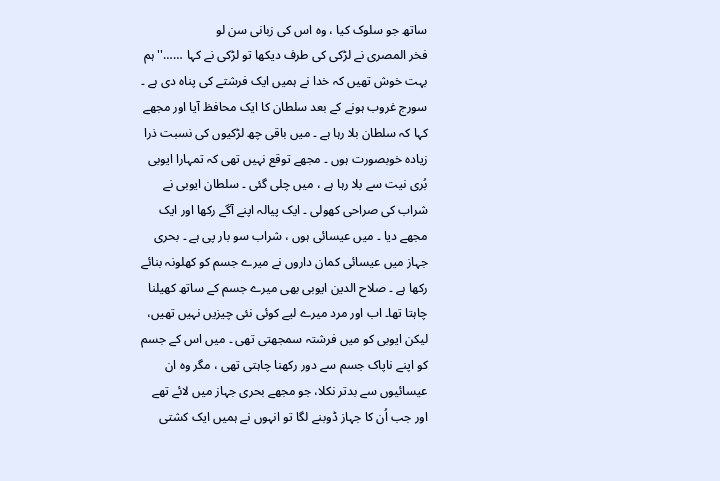ساتھ جو سلوک کیا ، وہ اس کی زبانی سن لو
فخر المصری نے لڑکی کی طرف دیکھا تو لڑکی نے کہا ……''ہم بہت خوش تھیں کہ خدا نے ہمیں ایک فرشتے کی پناہ دی ہے ۔ سورج غروب ہونے کے بعد سلطان کا ایک محافظ آیا اور مجھے کہا کہ سلطان بلا رہا ہے ۔ میں باقی چھ لڑکیوں کی نسبت ذرا زیادہ خوبصورت ہوں ۔ مجھے توقع نہیں تھی کہ تمہارا ایوبی بُری نیت سے بلا رہا ہے ، میں چلی گئی ۔ سلطان ایوبی نے شراب کی صراحی کھولی ۔ ایک پیالہ اپنے آگے رکھا اور ایک مجھے دیا ۔ میں عیسائی ہوں ، شراب سو بار پی ہے ۔ بحری جہاز میں عیسائی کمان داروں نے میرے جسم کو کھلونہ بنائے رکھا ہے ۔ صلاح الدین ایوبی بھی میرے جسم کے ساتھ کھیلنا چاہتا تھا۔ اب اور مرد میرے لیے کوئی نئی چیزیں نہیں تھیں، لیکن ایوبی کو میں فرشتہ سمجھتی تھی ۔ میں اس کے جسم کو اپنے ناپاک جسم سے دور رکھنا چاہتی تھی ، مگر وہ ان عیسائیوں سے بدتر نکلا، جو مجھے بحری جہاز میں لائے تھے اور جب اُن کا جہاز ڈوبنے لگا تو انہوں نے ہمیں ایک کشتی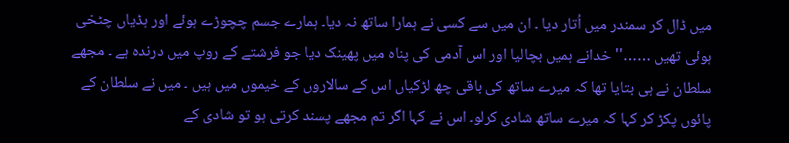میں ڈال کر سمندر میں اُتار دیا ۔ ان میں سے کسی نے ہمارا ساتھ نہ دیا۔ ہمارے جسم چچوڑے ہوئے اور ہڈیاں چٹخی ہوئی تھیں ……''خدانے ہمیں بچالیا اور اس آدمی کی پناہ میں پھینک دیا جو فرشتے کے روپ میں درندہ ہے ۔ مجھے سلطان نے ہی بتایا تھا کہ میرے ساتھ کی باقی چھ لڑکیاں اس کے سالاروں کے خیموں میں ہیں ۔ میں نے سلطان کے پائوں پکڑ کر کہا کہ میرے ساتھ شادی کرلو۔ اس نے کہا اگر تم مجھے پسند کرتی ہو تو شادی کے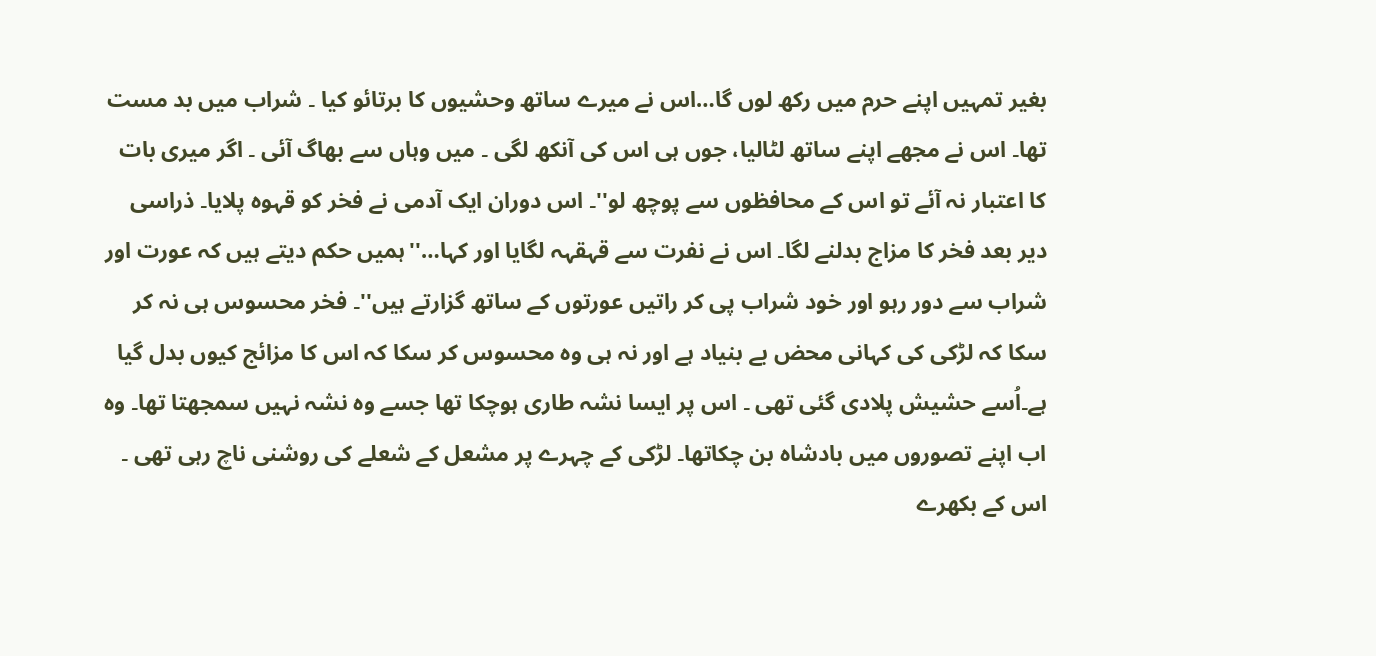بغیر تمہیں اپنے حرم میں رکھ لوں گا…اس نے میرے ساتھ وحشیوں کا برتائو کیا ۔ شراب میں بد مست تھا۔ اس نے مجھے اپنے ساتھ لٹالیا، جوں ہی اس کی آنکھ لگی ۔ میں وہاں سے بھاگ آئی ۔ اگر میری بات کا اعتبار نہ آئے تو اس کے محافظوں سے پوچھ لو''۔ اس دوران ایک آدمی نے فخر کو قہوہ پلایا۔ ذراسی دیر بعد فخر کا مزاج بدلنے لگا۔ اس نے نفرت سے قہقہہ لگایا اور کہا…''ہمیں حکم دیتے ہیں کہ عورت اور شراب سے دور رہو اور خود شراب پی کر راتیں عورتوں کے ساتھ گزارتے ہیں''۔ فخر محسوس ہی نہ کر سکا کہ لڑکی کی کہانی محض بے بنیاد ہے اور نہ ہی وہ محسوس کر سکا کہ اس کا مزائج کیوں بدل گیا ہے۔اُسے حشیش پلادی گئی تھی ۔ اس پر ایسا نشہ طاری ہوچکا تھا جسے وہ نشہ نہیں سمجھتا تھا۔ وہ اب اپنے تصوروں میں بادشاہ بن چکاتھا۔ لڑکی کے چہرے پر مشعل کے شعلے کی روشنی ناچ رہی تھی ۔ اس کے بکھرے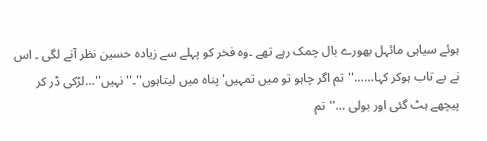ہوئے سیاہی مائہل بھورے بال چمک رہے تھے ۔وہ فخر کو پہلے سے زیادہ حسین نظر آنے لگی ۔ اس نے بے تاب ہوکر کہا……''تم اگر چاہو تو میں تمہیں'پناہ میں لیتاہوں''۔''نہیں''…لڑکی ڈر کر پیچھے ہٹ گئی اور بولی …''تم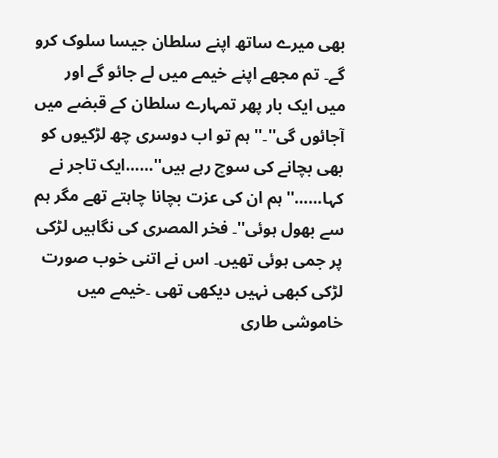بھی میرے ساتھ اپنے سلطان جیسا سلوک کرو گے۔ تم مجھے اپنے خیمے میں لے جائو گے اور میں ایک بار پھر تمہارے سلطان کے قبضے میں آجائوں گی''۔''ہم تو اب دوسری چھ لڑکیوں کو بھی بچانے کی سوچ رہے ہیں''……ایک تاجر نے کہا……''ہم ان کی عزت بچانا چاہتے تھے مگر ہم سے بھول ہوئی''۔ فخر المصری کی نگاہیں لڑکی پر جمی ہوئی تھیں۔ اس نے اتنی خوب صورت لڑکی کبھی نہیں دیکھی تھی ۔خیمے میں خاموشی طاری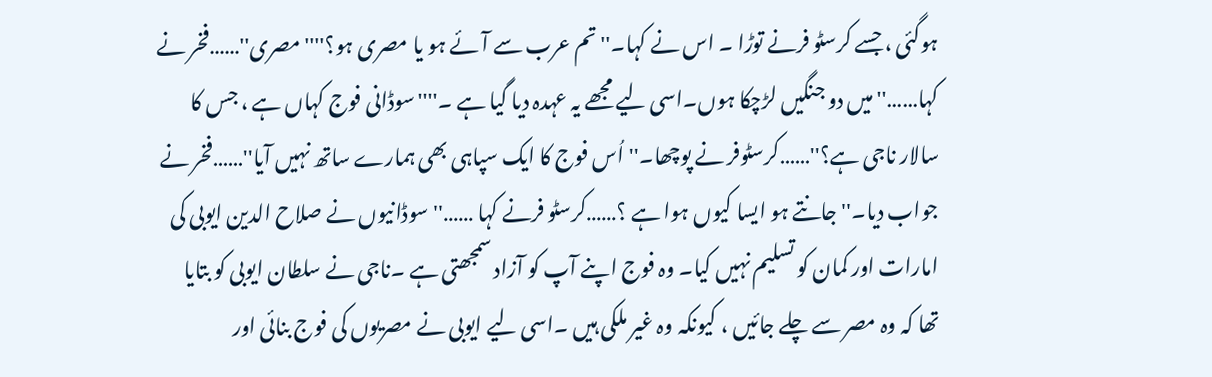ہوگئی ، جسے کرسٹو فرنے توڑا ۔ اس نے کہا۔''تم عرب سے آئے ہو یا مصری ہو؟''''مصری''……فخر نے کہا……''میں دو جنگیں لڑچکا ہوں۔اسی لیے مجھے یہ عہدہ دیا گیا ہے ۔''''سوڈانی فوج کہاں ہے ، جس کا سالار ناجی ہے؟''……کرسٹوفر نے پوچھا۔''اُس فوج کا ایک سپاہی بھی ہمارے ساتھ نہیں آیا''……فخر نے جواب دیا۔''جانتے ہو ایسا کیوں ہوا ہے ؟……کرسٹو فرنے کہا ……''سوڈانیوں نے صلاح الدین ایوبی کی امارات اور کمان کو تسلیم نہیں کیا۔ وہ فوج اپنے آپ کو آزاد سمجھتی ہے ۔ناجی نے سلطان ایوبی کو بتایا تھا کہ وہ مصر سے چلے جائیں ، کیونکہ وہ غیر ملکی ہیں ۔اسی لیے ایوبی نے مصریوں کی فوج بنائی اور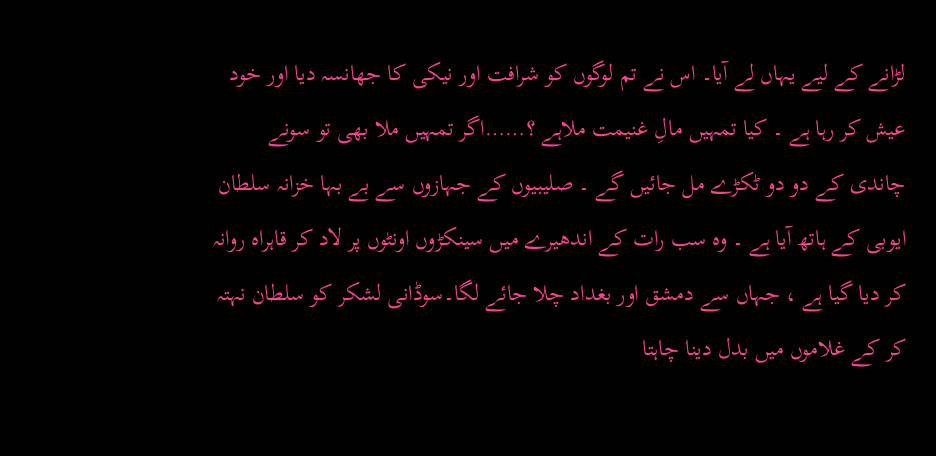لڑانے کے لیے یہاں لے آیا۔ اس نے تم لوگوں کو شرافت اور نیکی کا جھانسہ دیا اور خود عیش کر رہا ہے ۔ کیا تمہیں مالِ غنیمت ملاہے ؟……اگر تمہیں ملا بھی تو سونے چاندی کے دو دو ٹکڑے مل جائیں گے ۔ صلیبیوں کے جہازوں سے بے بہا خزانہ سلطان ایوبی کے ہاتھ آیا ہے ۔ وہ سب رات کے اندھیرے میں سینکڑوں اونٹوں پر لاد کر قاہراہ روانہ کر دیا گیا ہے ، جہاں سے دمشق اور بغداد چلا جائے لگا۔سوڈانی لشکر کو سلطان نہتہ کر کے غلاموں میں بدل دینا چاہتا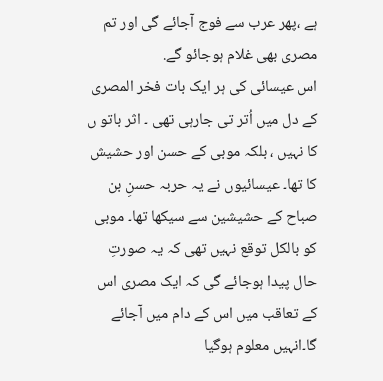ہے ،پھر عرب سے فوج آجائے گی اور تم مصری بھی غلام ہوجائو گے.
اس عیسائی کی ہر ایک بات فخر المصری کے دل میں اُتر تی جارہی تھی ۔ اثر باتو ں کا نہیں ، بلکہ موبی کے حسن اور حشیش کا تھا۔ عیسائیوں نے یہ حربہ حسنِ بن صباح کے حشیشین سے سیکھا تھا۔ موبی کو بالکل توقع نہیں تھی کہ یہ صورتِ حال پیدا ہوجائے گی کہ ایک مصری اس کے تعاقب میں اس کے دام میں آجائے گا۔انہیں معلوم ہوگیا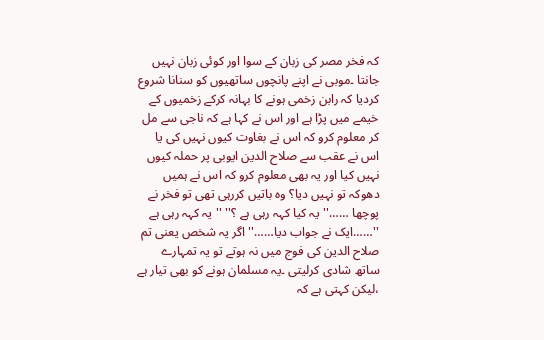کہ فخر مصر کی زبان کے سوا اور کوئی زبان نہیں جانتا ۔موبی نے اپنے پانچوں ساتھیوں کو سنانا شروع کردیا کہ رابن زخمی ہونے کا بہانہ کرکے زخمیوں کے خیمے میں پڑا ہے اور اس نے کہا ہے کہ ناجی سے مل کر معلوم کرو کہ اس نے بغاوت کیوں نہیں کی یا اس نے عقب سے صلاح الدین ایوبی پر حملہ کیوں نہیں کیا اور یہ بھی معلوم کرو کہ اس نے ہمیں دھوکہ تو نہیں دیا؟ وہ باتیں کررہی تھی تو فخر نے پوچھا ……''یہ کیا کہہ رہی ہے ؟'' ''یہ کہہ رہی ہے ''……ایک نے جواب دیا……''اگر یہ شخص یعنی تم صلاح الدین کی فوج میں نہ ہوتے تو یہ تمہارے ساتھ شادی کرلیتی ۔یہ مسلمان ہونے کو بھی تیار ہے ،لیکن کہتی ہے کہ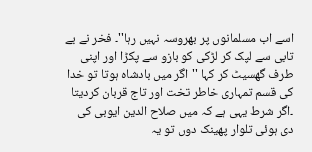اسے اب مسلمانوں پر بھروسہ نہیں رہا''۔ فخر نے بے تابی سے لپک کر لڑکی کو بازو سے پکڑا اور اپنی طرف گھسیٹ کر کہا ''اگر میں بادشاہ ہوتا تو خدا کی قسم تمہاری خاطر تخت اور تاج قربان کردیتا ۔اگر شرط یہی ہے کہ میں صلاح الدین ایوبی کی دی ہوئی تلوار پھینک دوں تو یہ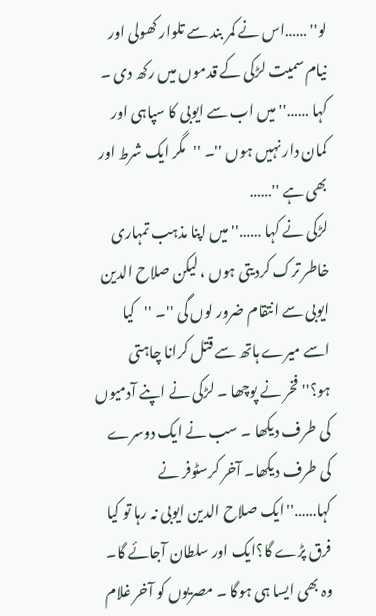لو'' ……اس نے کمر بند سے تلوار کھولی اور نیام سمیت لڑکی کے قدموں میں رکھ دی ۔ کہا ……''میں اب سے ایوبی کا سپاہی اور کمان دار نہیں ہوں ''۔ ''مگر ایک شرط اور بھی ہے ''……
لڑکی نے کہا ……''میں اپنا مذہب تمہاری خاطر ترک کردیتی ہوں ، لیکن صلاح الدین ایوبی سے انتقام ضرور لوں گی ''۔ ''کیا اسے میرے ہاتھ سے قتل کرانا چاہتی ہو؟''فخر نے پوچھا ۔ لڑکی نے اپنے آدمیوں کی طرف دیکھا ۔ سب نے ایک دوسرے کی طرف دیکھا۔ آخر کرسٹوفر نے کہا……''ایک صلاح الدین ایوبی نہ رہا تو کیا فرق پڑے گا؟ایک اور سلطان آجائے گا۔ وہ بھی ایسا ہی ہوگا ۔ مصریوں کو آخر غلام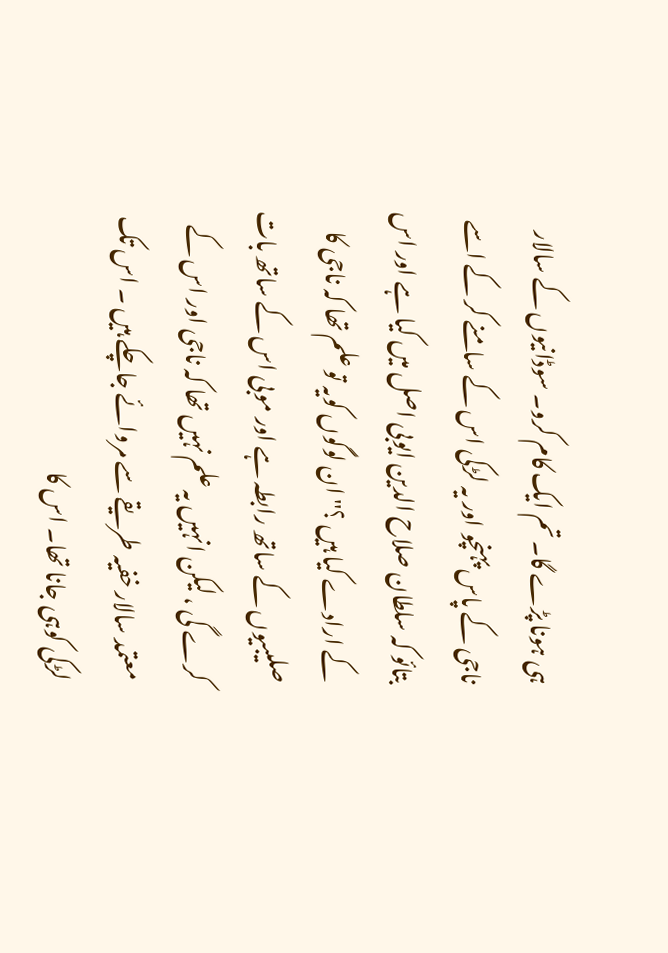ہی ہونا پڑے گا۔ تم ایک کام کرو۔ سوڈانیوں کے سالار ناجی کے پاس پہنچو اور یہ لڑکی اس کے سامنے کر کے اسے بتائو کہ سلطان صلاح الدین ایوبی اصل میں کیا ہے اور اس کے ارادے کیا ہیں ؟'' ان لوگوں کویہ تو علم تھا کہ ناجی کا صلیبیوں کے ساتھ رابطہ ہے اور موبی اس کے ساتھ بات کرے گی ، لیکن انہیں یہ علم نہیں تھا کہ ناجی اور اس کے معتمد سالار خفیہ طریقے سے مروائے جاچکے ہیں ۔ اس تک لڑکی کوہی جانا تھا۔ اس کا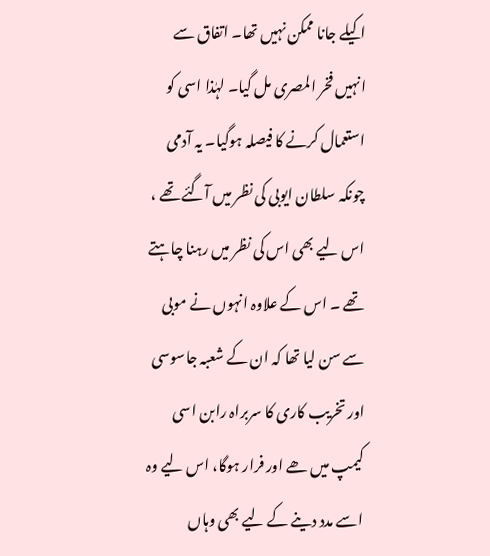اکیلے جانا ممکن نہیں تھا۔ اتفاق سے انہیں فخر المصری مل گیا۔ لہٰذا اسی کو استعمال کرنے کا فیصلہ ہوگیا۔ یہ آدمی چونکہ سلطان ایوبی کی نظر میں آگئے تھے ، اس لیے بھی اس کی نظر میں رہنا چاہتے تھے ۔ اس کے علاوہ انہوں نے موبی سے سن لیا تھا کہ ان کے شعبہ جاسوسی اور تخریب کاری کا سربراہ رابن اسی کیمپ میں ھے اور فرار ہوگا، اس لیے وہ اسے مدد دینے کے لیے بھی وہاں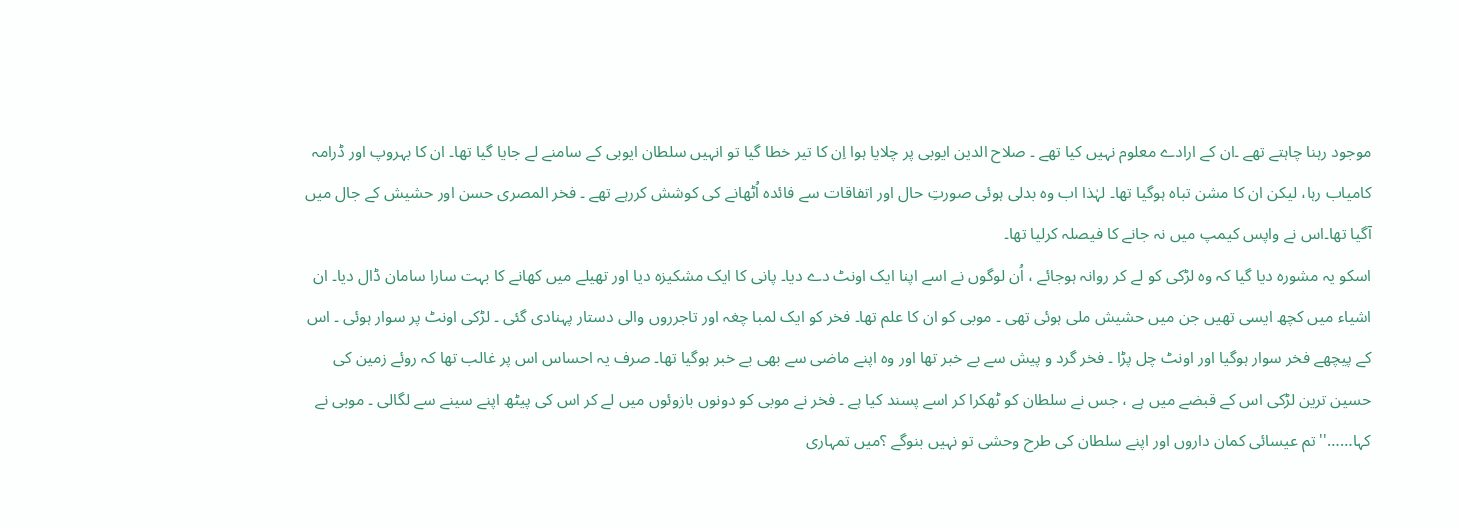موجود رہنا چاہتے تھے ۔ان کے ارادے معلوم نہیں کیا تھے ۔ صلاح الدین ایوبی پر چلایا ہوا اِن کا تیر خطا گیا تو انہیں سلطان ایوبی کے سامنے لے جایا گیا تھا۔ ان کا بہروپ اور ڈرامہ کامیاب رہا، لیکن ان کا مشن تباہ ہوگیا تھا۔ لہٰذا اب وہ بدلی ہوئی صورتِ حال اور اتفاقات سے فائدہ اُٹھانے کی کوشش کررہے تھے ۔ فخر المصری حسن اور حشیش کے جال میں آگیا تھا۔اس نے واپس کیمپ میں نہ جانے کا فیصلہ کرلیا تھا۔
اسکو یہ مشورہ دیا گیا کہ وہ لڑکی کو لے کر روانہ ہوجائے ، اُن لوگوں نے اسے اپنا ایک اونٹ دے دیا۔ پانی کا ایک مشکیزہ دیا اور تھیلے میں کھانے کا بہت سارا سامان ڈال دیا۔ ان اشیاء میں کچھ ایسی تھیں جن میں حشیش ملی ہوئی تھی ۔ موبی کو ان کا علم تھا۔ فخر کو ایک لمبا چغہ اور تاجرروں والی دستار پہنادی گئی ۔ لڑکی اونٹ پر سوار ہوئی ۔ اس کے پیچھے فخر سوار ہوگیا اور اونٹ چل پڑا ۔ فخر گرد و پیش سے بے خبر تھا اور وہ اپنے ماضی سے بھی بے خبر ہوگیا تھا۔ صرف یہ احساس اس پر غالب تھا کہ روئے زمین کی حسین ترین لڑکی اس کے قبضے میں ہے ، جس نے سلطان کو ٹھکرا کر اسے پسند کیا ہے ۔ فخر نے موبی کو دونوں بازوئوں میں لے کر اس کی پیٹھ اپنے سینے سے لگالی ۔ موبی نے کہا……''تم عیسائی کمان داروں اور اپنے سلطان کی طرح وحشی تو نہیں بنوگے ؟میں تمہاری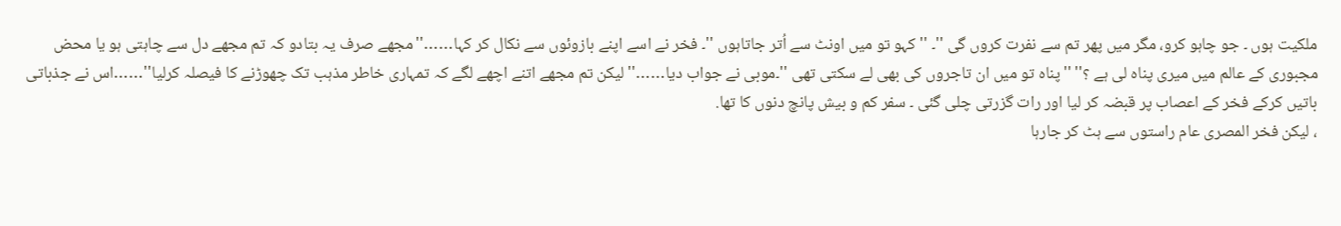ملکیت ہوں ۔ جو چاہو کرو، مگر میں پھر تم سے نفرت کروں گی ''۔ ''کہو تو میں اونٹ سے اُتر جاتاہوں ''۔ فخر نے اسے اپنے بازوئوں سے نکال کر کہا……''مجھے صرف یہ بتادو کہ تم مجھے دل سے چاہتی ہو یا محض مجبوری کے عالم میں میری پناہ لی ہے ؟'' ''پناہ تو میں ان تاجروں کی بھی لے سکتی تھی ''۔موبی نے جواب دیا……''لیکن تم مجھے اتنے اچھے لگے کہ تمہاری خاطر مذہب تک چھوڑنے کا فیصلہ کرلیا''……اس نے جذباتی باتیں کرکے فخر کے اعصاب پر قبضہ کر لیا اور رات گزرتی چلی گئی ۔ سفر کم و بیش پانچ دنوں کا تھا.
، لیکن فخر المصری عام راستوں سے ہٹ کر جارہا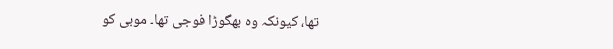تھا، کیونکہ وہ بھگوڑا فوجی تھا۔ موبی کو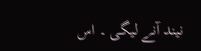نیند آنے لیگی ۔ اس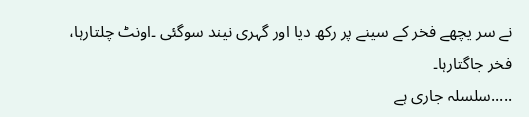نے سر یچھے فخر کے سینے پر رکھ دیا اور گہری نیند سوگئی ۔اونٹ چلتارہا، فخر جاگتارہا۔
.....سلسلہ جاری ہے